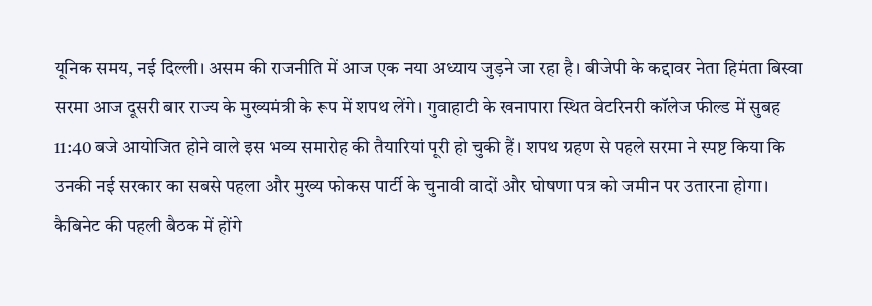यूनिक समय, नई दिल्ली। असम की राजनीति में आज एक नया अध्याय जुड़ने जा रहा है। बीजेपी के कद्दावर नेता हिमंता बिस्वा सरमा आज दूसरी बार राज्य के मुख्यमंत्री के रूप में शपथ लेंगे। गुवाहाटी के खनापारा स्थित वेटरिनरी कॉलेज फील्ड में सुबह 11:40 बजे आयोजित होने वाले इस भव्य समारोह की तैयारियां पूरी हो चुकी हैं। शपथ ग्रहण से पहले सरमा ने स्पष्ट किया कि उनकी नई सरकार का सबसे पहला और मुख्य फोकस पार्टी के चुनावी वादों और घोषणा पत्र को जमीन पर उतारना होगा। कैबिनेट की पहली बैठक में होंगे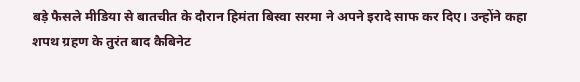बड़े फैसले मीडिया से बातचीत के दौरान हिमंता बिस्वा सरमा ने अपने इरादे साफ कर दिए। उन्होंने कहा शपथ ग्रहण के तुरंत बाद कैबिनेट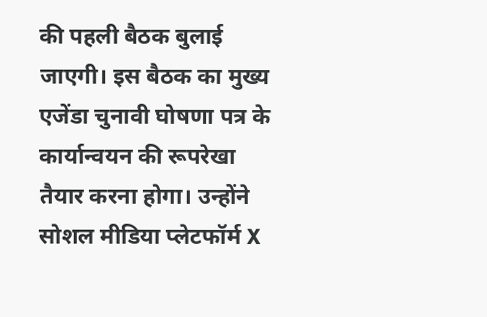की पहली बैठक बुलाई जाएगी। इस बैठक का मुख्य एजेंडा चुनावी घोषणा पत्र के कार्यान्वयन की रूपरेखा तैयार करना होगा। उन्होंने सोशल मीडिया प्लेटफॉर्म X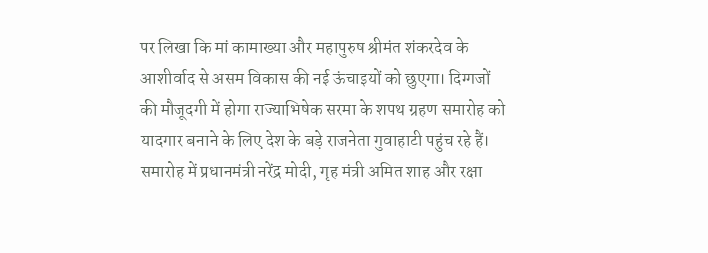पर लिखा कि मां कामाख्या और महापुरुष श्रीमंत शंकरदेव के आशीर्वाद से असम विकास की नई ऊंचाइयों को छुएगा। दिग्गजों की मौजूदगी में होगा राज्याभिषेक सरमा के शपथ ग्रहण समारोह को यादगार बनाने के लिए देश के बड़े राजनेता गुवाहाटी पहुंच रहे हैं। समारोह में प्रधानमंत्री नरेंद्र मोदी, गृह मंत्री अमित शाह और रक्षा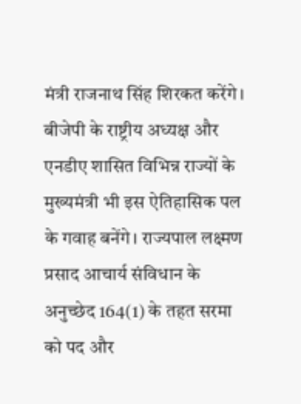मंत्री राजनाथ सिंह शिरकत करेंगे। बीजेपी के राष्ट्रीय अध्यक्ष और एनडीए शासित विभिन्न राज्यों के मुख्यमंत्री भी इस ऐतिहासिक पल के गवाह बनेंगे। राज्यपाल लक्ष्मण प्रसाद आचार्य संविधान के अनुच्छेद 164(1) के तहत सरमा को पद और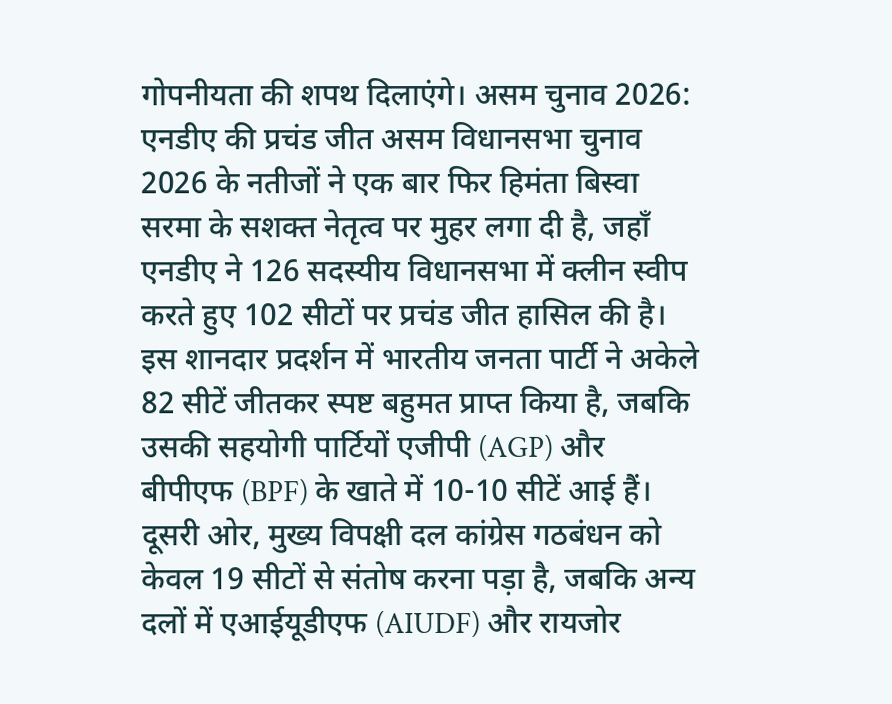गोपनीयता की शपथ दिलाएंगे। असम चुनाव 2026: एनडीए की प्रचंड जीत असम विधानसभा चुनाव 2026 के नतीजों ने एक बार फिर हिमंता बिस्वा सरमा के सशक्त नेतृत्व पर मुहर लगा दी है, जहाँ एनडीए ने 126 सदस्यीय विधानसभा में क्लीन स्वीप करते हुए 102 सीटों पर प्रचंड जीत हासिल की है। इस शानदार प्रदर्शन में भारतीय जनता पार्टी ने अकेले 82 सीटें जीतकर स्पष्ट बहुमत प्राप्त किया है, जबकि उसकी सहयोगी पार्टियों एजीपी (AGP) और बीपीएफ (BPF) के खाते में 10-10 सीटें आई हैं। दूसरी ओर, मुख्य विपक्षी दल कांग्रेस गठबंधन को केवल 19 सीटों से संतोष करना पड़ा है, जबकि अन्य दलों में एआईयूडीएफ (AIUDF) और रायजोर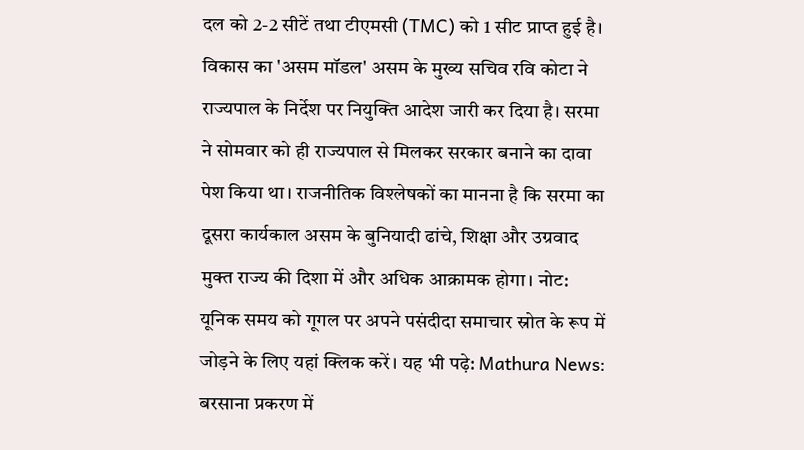दल को 2-2 सीटें तथा टीएमसी (TMC) को 1 सीट प्राप्त हुई है। विकास का 'असम मॉडल' असम के मुख्य सचिव रवि कोटा ने राज्यपाल के निर्देश पर नियुक्ति आदेश जारी कर दिया है। सरमा ने सोमवार को ही राज्यपाल से मिलकर सरकार बनाने का दावा पेश किया था। राजनीतिक विश्लेषकों का मानना है कि सरमा का दूसरा कार्यकाल असम के बुनियादी ढांचे, शिक्षा और उग्रवाद मुक्त राज्य की दिशा में और अधिक आक्रामक होगा। नोट: यूनिक समय को गूगल पर अपने पसंदीदा समाचार स्रोत के रूप में जोड़ने के लिए यहां क्लिक करें। यह भी पढ़े: Mathura News: बरसाना प्रकरण में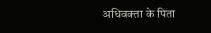अधिवक्ता के पिता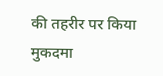की तहरीर पर किया मुकदमा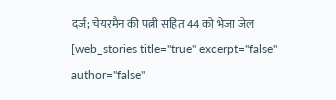दर्ज; चेयरमैन की पत्नी सहित 44 को भेजा जेल [web_stories title="true" excerpt="false" author="false"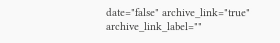date="false" archive_link="true" archive_link_label=""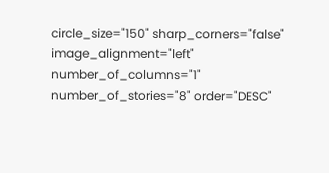circle_size="150" sharp_corners="false" image_alignment="left" number_of_columns="1" number_of_stories="8" order="DESC"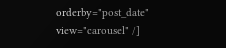orderby="post_date" view="carousel" /]